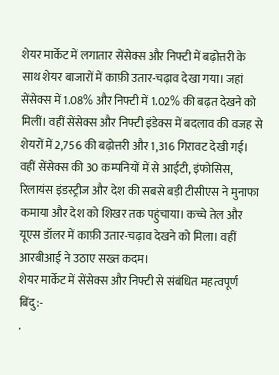शेयर मार्केट में लगातार सेंसेक्स और निफ्टी में बढ़ोत्तरी के साथ शेयर बाजारों में काफ़ी उतार-चढ़ाव देखा गया। जहां सेंसेक्स में 1.08% और निफ्टी में 1.02% की बढ़त देखने को मिलीं। वहीं सेंसेक्स और निफ्टी इंडेक्स में बदलाव की वजह से शेयरों में 2,756 की बढ़ोत्तरी और 1,316 गिरावट देखी गई। वहीं सेंसेक्स की 30 कम्पनियों में से आईटी, इंफोसिस, रिलायंस इंडस्ट्रीज और देश की सबसे बड़ी टीसीएस ने मुनाफा कमाया और देश को शिखर तक पहुंचाया। कच्चे तेल और यूएस डॉलर में काफ़ी उतार-चढ़ाव देखने को मिला। वहीं आरबीआई ने उठाए सख्त कदम।
शेयर मार्केट में सेंसेक्स और निफ्टी से संबंधित महत्वपूर्ण बिंदु:-
.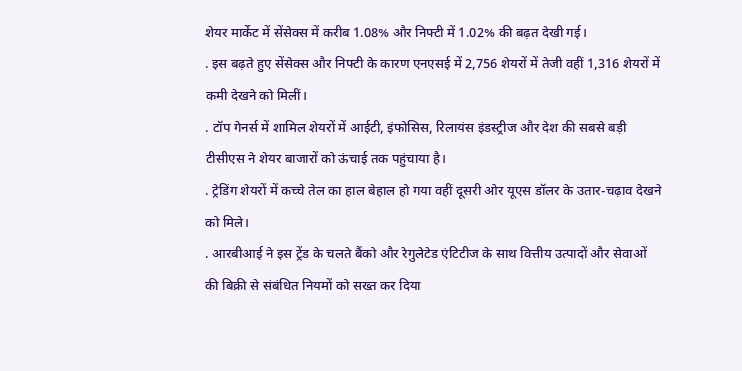शेयर मार्केट में सेंसेक्स में करीब 1.08% और निफ्टी में 1.02% की बढ़त देखी गई।
. इस बढ़ते हुए सेंसेक्स और निफ्टी के कारण एनएसई में 2,756 शेयरों में तेजी वहीं 1,316 शेयरों में कमी देखने को मिलीं।
. टॉप गेनर्स में शामिल शेयरों में आईटी, इंफोसिस, रिलायंस इंडस्ट्रीज और देश की सबसे बड़ी टीसीएस ने शेयर बाजारों को ऊंचाई तक पहुंचाया है।
. ट्रेडिंग शेयरों में कच्चे तेल का हाल बेहाल हो गया वहीं दूसरी ओर यूएस डॉलर के उतार-चढ़ाव देखने को मिले।
. आरबीआई ने इस ट्रेंड के चलते बैंको और रेगुलेटेड एंटिटीज के साथ वित्तीय उत्पादों और सेवाओं की बिक्री से संबंधित नियमों को सख्त कर दिया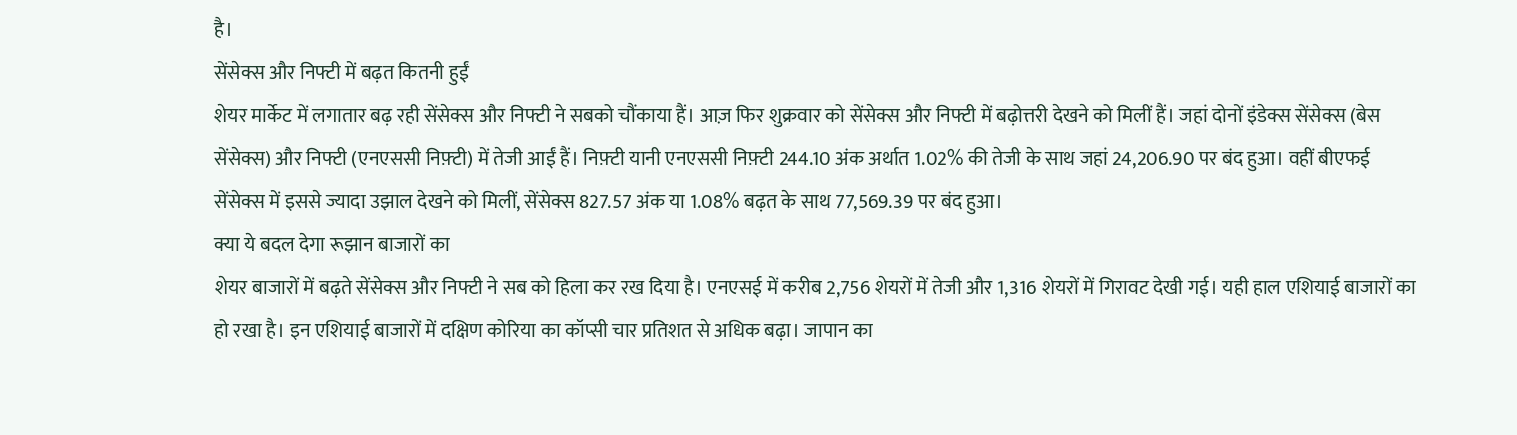है।
सेंसेक्स और निफ्टी में बढ़त कितनी हुईं
शेयर मार्केट में लगातार बढ़ रही सेंसेक्स और निफ्टी ने सबको चौंकाया हैं। आज़ फिर शुक्रवार को सेंसेक्स और निफ्टी में बढ़ोत्तरी देखने को मिलीं हैं। जहां दोनों इंडेक्स सेंसेक्स (बेस सेंसेक्स) और निफ्टी (एनएससी निफ़्टी) में तेजी आईं हैं। निफ़्टी यानी एनएससी निफ़्टी 244.10 अंक अर्थात 1.02% की तेजी के साथ जहां 24,206.90 पर बंद हुआ। वहीं बीएफई सेंसेक्स में इससे ज्यादा उझाल देखने को मिलीं, सेंसेक्स 827.57 अंक या 1.08% बढ़त के साथ 77,569.39 पर बंद हुआ।
क्या ये बदल देगा रूझान बाजारों का
शेयर बाजारों में बढ़ते सेंसेक्स और निफ्टी ने सब को हिला कर रख दिया है। एनएसई में करीब 2,756 शेयरों में तेजी और 1,316 शेयरों में गिरावट देखी गई। यही हाल एशियाई बाजारों का हो रखा है। इन एशियाई बाजारों में दक्षिण कोरिया का कॉप्सी चार प्रतिशत से अधिक बढ़ा। जापान का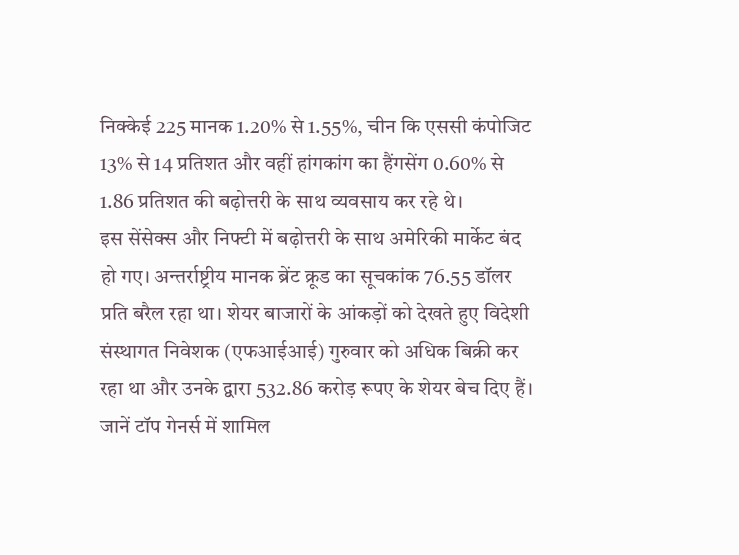निक्केई 225 मानक 1.20% से 1.55%, चीन कि एससी कंपोजिट 13% से 14 प्रतिशत और वहीं हांगकांग का हैंगसेंग 0.60% से 1.86 प्रतिशत की बढ़ोत्तरी के साथ व्यवसाय कर रहे थे।
इस सेंसेक्स और निफ्टी में बढ़ोत्तरी के साथ अमेरिकी मार्केट बंद हो गए। अन्तर्राष्ट्रीय मानक ब्रेंट क्रूड का सूचकांक 76.55 डॉलर प्रति बरैल रहा था। शेयर बाजारों के आंकड़ों को देखते हुए विदेशी संस्थागत निवेशक (एफआईआई) गुरुवार को अधिक बिक्री कर रहा था और उनके द्वारा 532.86 करोड़ रूपए के शेयर बेच दिए हैं।
जानें टॉप गेनर्स में शामिल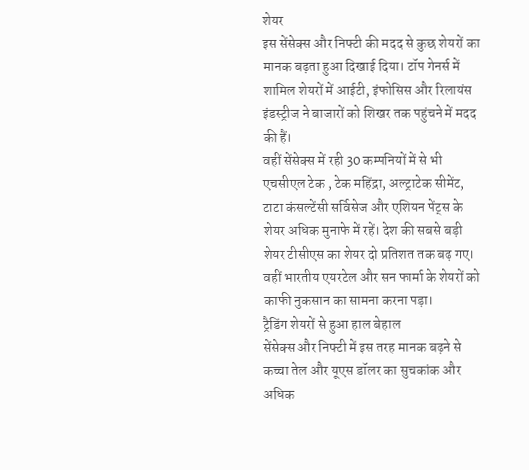शेयर
इस सेंसेक्स और निफ्टी की मदद से कुछ शेयरों का मानक बढ़ता हुआ दिखाई दिया। टॉप गेनर्स में शामिल शेयरों में आईटी, इंफोसिस और रिलायंस इंडस्ट्रीज ने बाजारों को शिखर तक पहुंचने में मदद की हैं।
वहीं सेंसेक्स में रही 30 कम्पनियों में से भी एचसीएल टेक , टेक महिंद्रा, अल्ट्राटेक सीमेंट, टाटा कंसल्टेंसी सर्विसेज और एशियन पेंट्स के शेयर अधिक मुनाफे में रहें। देश की सबसे बड़ी शेयर टीसीएस का शेयर दो प्रतिशत तक बढ़ गए। वहीं भारतीय एयरटेल और सन फार्मा के शेयरों को काफी नुकसान का सामना करना पड़ा।
ट्रैडिंग शेयरों से हुआ हाल बेहाल
सेंसेक्स और निफ्टी में इस तरह मानक बढ़ने से कच्चा तेल और यूएस डॉलर का सुचकांक और अधिक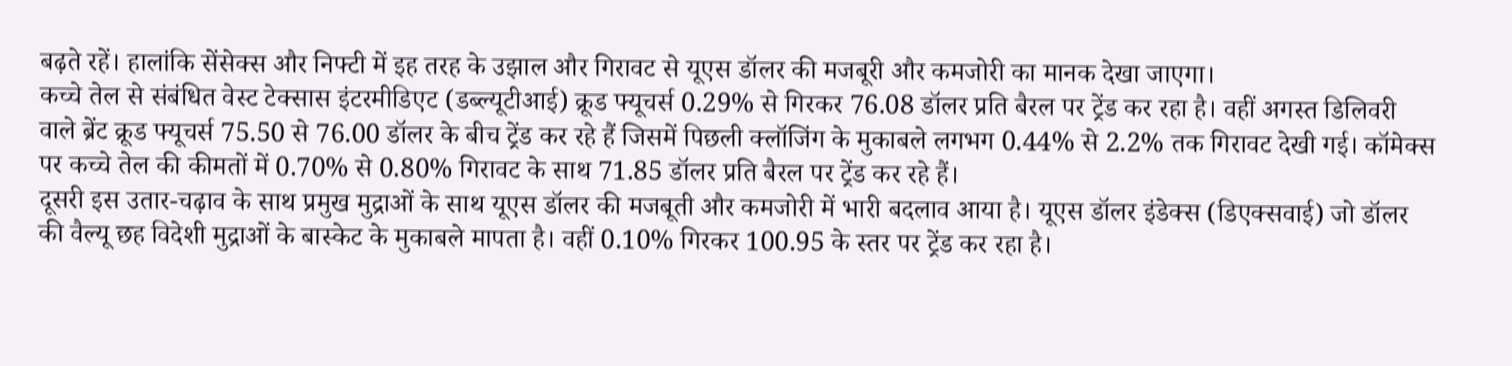बढ़ते रहें। हालांकि सेंसेक्स और निफ्टी में इह तरह के उझाल और गिरावट से यूएस डॉलर की मजबूरी और कमजोरी का मानक देखा जाएगा।
कच्चे तेल से संबंधित वेस्ट टेक्सास इंटरमीडिएट (डब्ल्यूटीआई) क्रूड फ्यूचर्स 0.29% से गिरकर 76.08 डॉलर प्रति बैरल पर ट्रेंड कर रहा है। वहीं अगस्त डिलिवरी वाले ब्रेंट क्रूड फ्यूचर्स 75.50 से 76.00 डॉलर के बीच ट्रेंड कर रहे हैं जिसमें पिछली क्लॉजिंग के मुकाबले लगभग 0.44% से 2.2% तक गिरावट देखी गई। कॉमेक्स पर कच्चे तेल की कीमतों में 0.70% से 0.80% गिरावट के साथ 71.85 डॉलर प्रति बैरल पर ट्रेंड कर रहे हैं।
दूसरी इस उतार-चढ़ाव के साथ प्रमुख मुद्राओं के साथ यूएस डॉलर की मजबूती और कमजोरी में भारी बदलाव आया है। यूएस डॉलर इंडेक्स (डिएक्सवाई) जो डॉलर की वैल्यू छह विदेशी मुद्राओं के बास्केट के मुकाबले मापता है। वहीं 0.10% गिरकर 100.95 के स्तर पर ट्रेंड कर रहा है।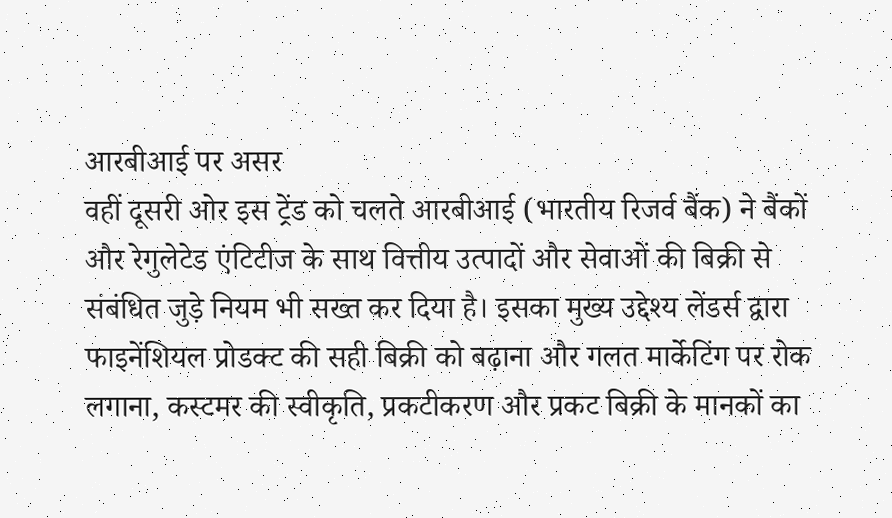आरबीआई पर असर
वहीं दूसरी ओर इस ट्रेंड को चलते आरबीआई (भारतीय रिजर्व बैंक) ने बैंकों और रेगुलेटेड एंटिटीज के साथ वित्तीय उत्पादों और सेवाओं की बिक्री से संबंधित जुड़े नियम भी सख्त कर दिया है। इसका मुख्य उद्देश्य लेंडर्स द्वारा फाइनेंशियल प्रोडक्ट की सही बिक्री को बढ़ाना और गलत मार्केटिंग पर रोक लगाना, कस्टमर की स्वीकृति, प्रकटीकरण और प्रकट बिक्री के मानकों का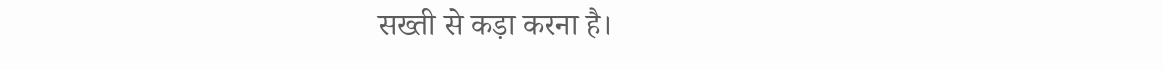सख्ती से कड़ा करना है।